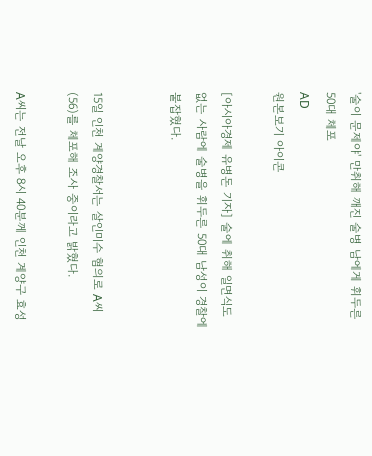'술이 문제야' 만취해 깨진 술병 남에게 휘두른 50대 체포
AD
원본보기 아이콘

[아시아경제 유병돈 기자] 술에 취해 일면식도 없는 사람에 술병을 휘두른 50대 남성이 경찰에 붙잡혔다.


15일 인천 계양경찰서는 살인미수 혐의로 A씨(56)를 체포해 조사 중이라고 밝혔다.

A씨는 전날 오후 8시 40분께 인천 계양구 효성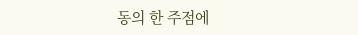동의 한 주점에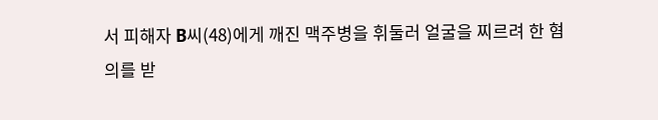서 피해자 B씨(48)에게 깨진 맥주병을 휘둘러 얼굴을 찌르려 한 혐의를 받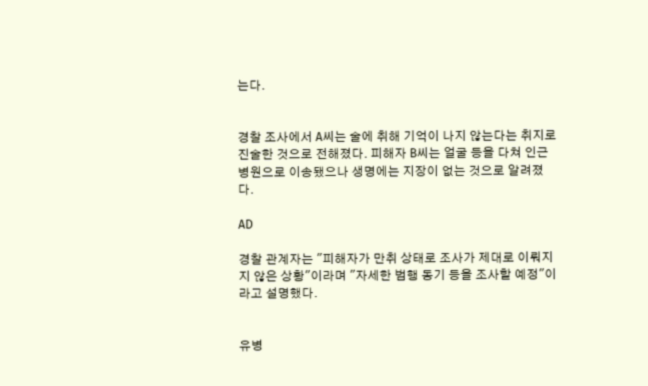는다.


경찰 조사에서 A씨는 술에 취해 기억이 나지 않는다는 취지로 진술한 것으로 전해졌다. 피해자 B씨는 얼굴 등을 다쳐 인근 병원으로 이송됐으나 생명에는 지장이 없는 것으로 알려졌다.

AD

경찰 관계자는 "피해자가 만취 상태로 조사가 제대로 이뤄지지 않은 상황"이라며 "자세한 범행 동기 등을 조사할 예정"이라고 설명했다.


유병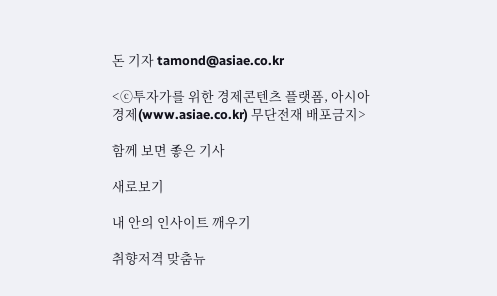돈 기자 tamond@asiae.co.kr

<ⓒ투자가를 위한 경제콘텐츠 플랫폼, 아시아경제(www.asiae.co.kr) 무단전재 배포금지>

함께 보면 좋은 기사

새로보기

내 안의 인사이트 깨우기

취향저격 맞춤뉴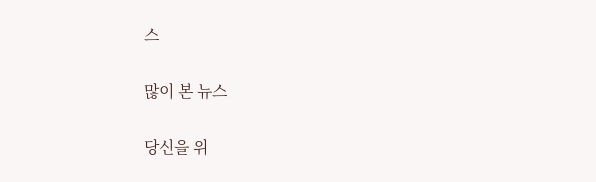스

많이 본 뉴스

당신을 위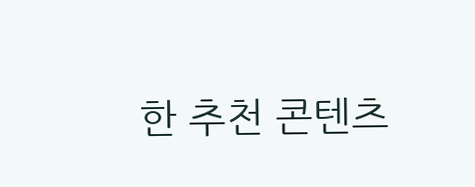한 추천 콘텐츠